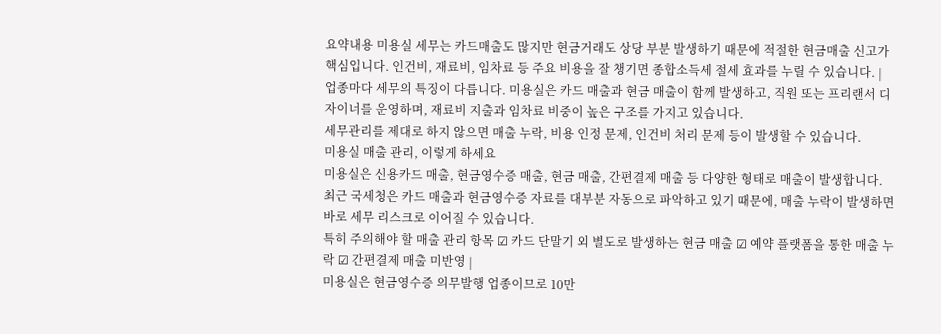요약내용 미용실 세무는 카드매출도 많지만 현금거래도 상당 부분 발생하기 때문에 적절한 현금매출 신고가 핵심입니다. 인건비, 재료비, 임차료 등 주요 비용을 잘 챙기면 종합소득세 절세 효과를 누릴 수 있습니다. |
업종마다 세무의 특징이 다릅니다. 미용실은 카드 매출과 현금 매출이 함께 발생하고, 직원 또는 프리랜서 디자이너를 운영하며, 재료비 지출과 임차료 비중이 높은 구조를 가지고 있습니다.
세무관리를 제대로 하지 않으면 매출 누락, 비용 인정 문제, 인건비 처리 문제 등이 발생할 수 있습니다.
미용실 매출 관리, 이렇게 하세요
미용실은 신용카드 매출, 현금영수증 매출, 현금 매출, 간편결제 매출 등 다양한 형태로 매출이 발생합니다.
최근 국세청은 카드 매출과 현금영수증 자료를 대부분 자동으로 파악하고 있기 때문에, 매출 누락이 발생하면 바로 세무 리스크로 이어질 수 있습니다.
특히 주의해야 할 매출 관리 항목 ☑ 카드 단말기 외 별도로 발생하는 현금 매출 ☑ 예약 플랫폼을 통한 매출 누락 ☑ 간편결제 매출 미반영 |
미용실은 현금영수증 의무발행 업종이므로 10만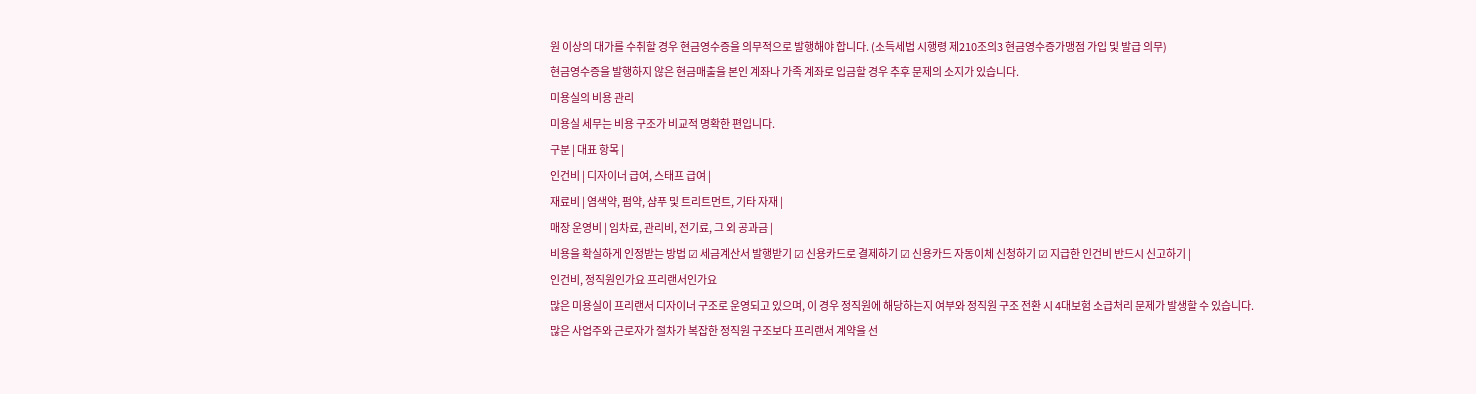원 이상의 대가를 수취할 경우 현금영수증을 의무적으로 발행해야 합니다. (소득세법 시행령 제210조의3 현금영수증가맹점 가입 및 발급 의무)
현금영수증을 발행하지 않은 현금매출을 본인 계좌나 가족 계좌로 입금할 경우 추후 문제의 소지가 있습니다.
미용실의 비용 관리
미용실 세무는 비용 구조가 비교적 명확한 편입니다.
구분 | 대표 항목 |
인건비 | 디자이너 급여, 스태프 급여 |
재료비 | 염색약, 펌약, 샴푸 및 트리트먼트, 기타 자재 |
매장 운영비 | 임차료, 관리비, 전기료, 그 외 공과금 |
비용을 확실하게 인정받는 방법 ☑ 세금계산서 발행받기 ☑ 신용카드로 결제하기 ☑ 신용카드 자동이체 신청하기 ☑ 지급한 인건비 반드시 신고하기 |
인건비, 정직원인가요 프리랜서인가요
많은 미용실이 프리랜서 디자이너 구조로 운영되고 있으며, 이 경우 정직원에 해당하는지 여부와 정직원 구조 전환 시 4대보험 소급처리 문제가 발생할 수 있습니다.
많은 사업주와 근로자가 절차가 복잡한 정직원 구조보다 프리랜서 계약을 선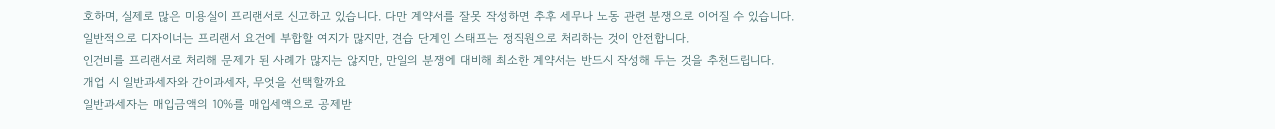호하며, 실제로 많은 미용실이 프리랜서로 신고하고 있습니다. 다만 계약서를 잘못 작성하면 추후 세무나 노동 관련 분쟁으로 이어질 수 있습니다.
일반적으로 디자이너는 프리랜서 요건에 부합할 여지가 많지만, 견습 단계인 스태프는 정직원으로 처리하는 것이 안전합니다.
인건비를 프리랜서로 처리해 문제가 된 사례가 많지는 않지만, 만일의 분쟁에 대비해 최소한 계약서는 반드시 작성해 두는 것을 추천드립니다.
개업 시 일반과세자와 간이과세자, 무엇을 선택할까요
일반과세자는 매입금액의 10%를 매입세액으로 공제받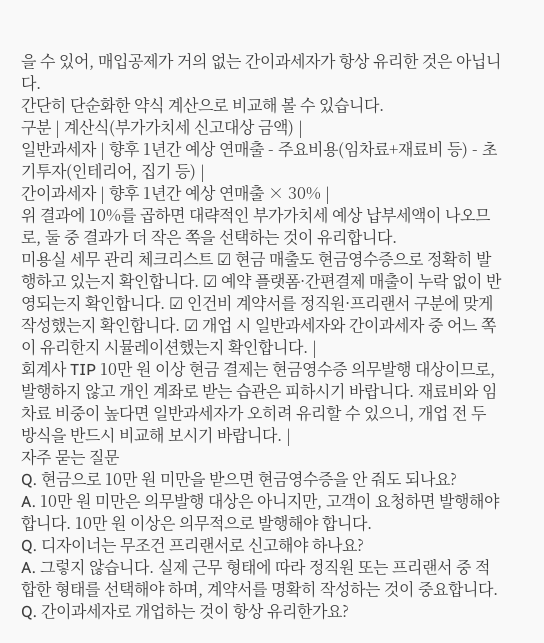을 수 있어, 매입공제가 거의 없는 간이과세자가 항상 유리한 것은 아닙니다.
간단히 단순화한 약식 계산으로 비교해 볼 수 있습니다.
구분 | 계산식(부가가치세 신고대상 금액) |
일반과세자 | 향후 1년간 예상 연매출 - 주요비용(임차료+재료비 등) - 초기투자(인테리어, 집기 등) |
간이과세자 | 향후 1년간 예상 연매출 × 30% |
위 결과에 10%를 곱하면 대략적인 부가가치세 예상 납부세액이 나오므로, 둘 중 결과가 더 작은 쪽을 선택하는 것이 유리합니다.
미용실 세무 관리 체크리스트 ☑ 현금 매출도 현금영수증으로 정확히 발행하고 있는지 확인합니다. ☑ 예약 플랫폼·간편결제 매출이 누락 없이 반영되는지 확인합니다. ☑ 인건비 계약서를 정직원·프리랜서 구분에 맞게 작성했는지 확인합니다. ☑ 개업 시 일반과세자와 간이과세자 중 어느 쪽이 유리한지 시뮬레이션했는지 확인합니다. |
회계사 TIP 10만 원 이상 현금 결제는 현금영수증 의무발행 대상이므로, 발행하지 않고 개인 계좌로 받는 습관은 피하시기 바랍니다. 재료비와 임차료 비중이 높다면 일반과세자가 오히려 유리할 수 있으니, 개업 전 두 방식을 반드시 비교해 보시기 바랍니다. |
자주 묻는 질문
Q. 현금으로 10만 원 미만을 받으면 현금영수증을 안 줘도 되나요?
A. 10만 원 미만은 의무발행 대상은 아니지만, 고객이 요청하면 발행해야 합니다. 10만 원 이상은 의무적으로 발행해야 합니다.
Q. 디자이너는 무조건 프리랜서로 신고해야 하나요?
A. 그렇지 않습니다. 실제 근무 형태에 따라 정직원 또는 프리랜서 중 적합한 형태를 선택해야 하며, 계약서를 명확히 작성하는 것이 중요합니다.
Q. 간이과세자로 개업하는 것이 항상 유리한가요?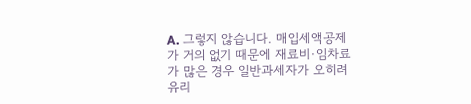A. 그렇지 않습니다. 매입세액공제가 거의 없기 때문에 재료비·임차료가 많은 경우 일반과세자가 오히려 유리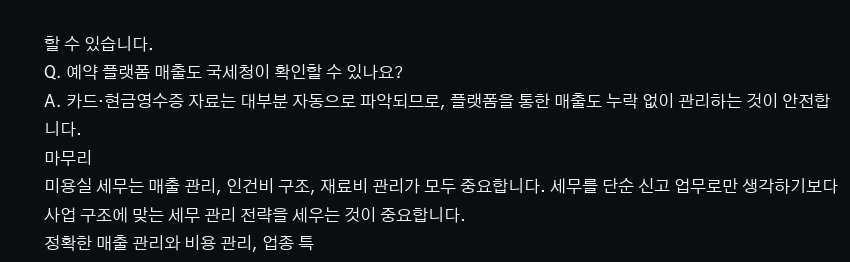할 수 있습니다.
Q. 예약 플랫폼 매출도 국세청이 확인할 수 있나요?
A. 카드·현금영수증 자료는 대부분 자동으로 파악되므로, 플랫폼을 통한 매출도 누락 없이 관리하는 것이 안전합니다.
마무리
미용실 세무는 매출 관리, 인건비 구조, 재료비 관리가 모두 중요합니다. 세무를 단순 신고 업무로만 생각하기보다 사업 구조에 맞는 세무 관리 전략을 세우는 것이 중요합니다.
정확한 매출 관리와 비용 관리, 업종 특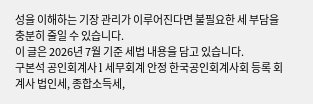성을 이해하는 기장 관리가 이루어진다면 불필요한 세 부담을 충분히 줄일 수 있습니다.
이 글은 2026년 7월 기준 세법 내용을 담고 있습니다.
구본석 공인회계사 l 세무회계 안정 한국공인회계사회 등록 회계사 법인세, 종합소득세,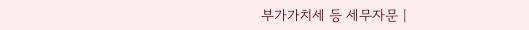부가가치세 등 세무자문 |